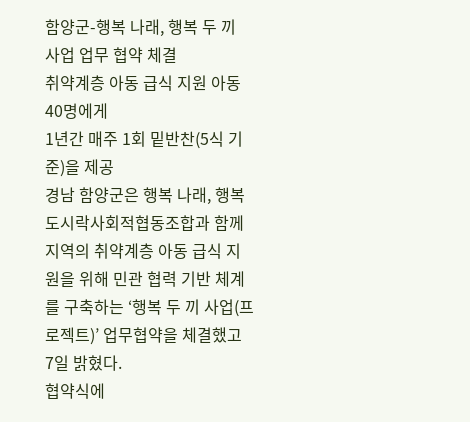함양군-행복 나래, 행복 두 끼 사업 업무 협약 체결
취약계층 아동 급식 지원 아동 40명에게
1년간 매주 1회 밑반찬(5식 기준)을 제공
경남 함양군은 행복 나래, 행복 도시락사회적협동조합과 함께 지역의 취약계층 아동 급식 지원을 위해 민관 협력 기반 체계를 구축하는 ‘행복 두 끼 사업(프로젝트)’ 업무협약을 체결했고 7일 밝혔다.
협약식에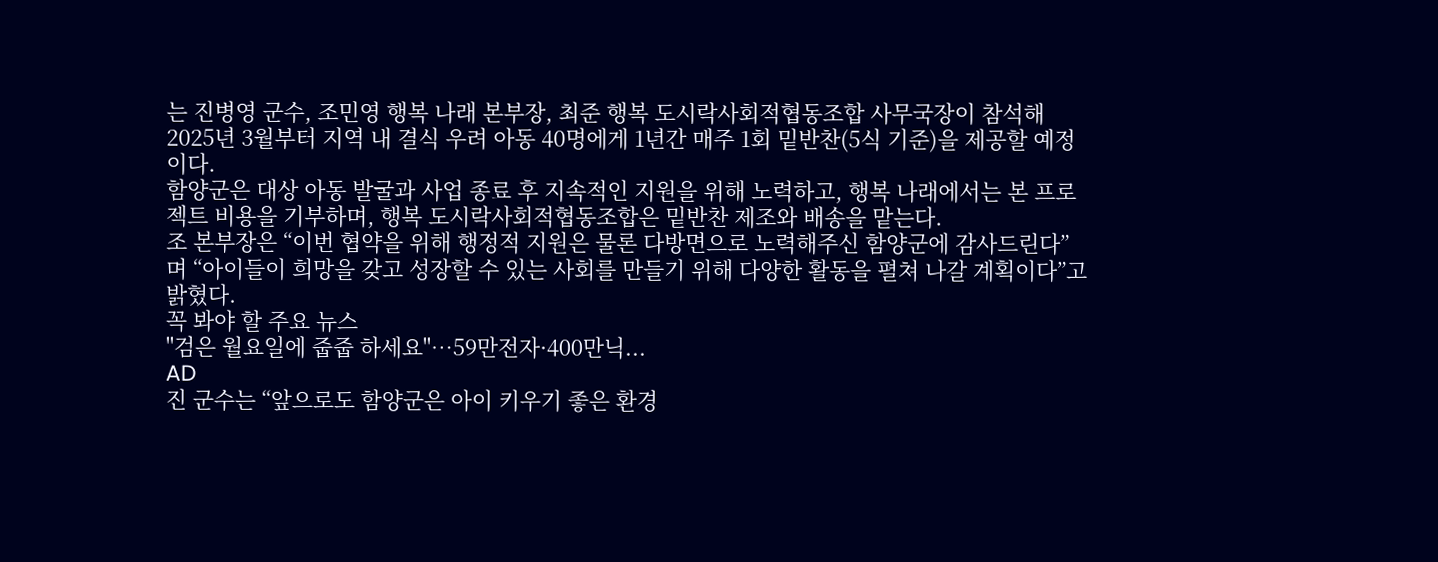는 진병영 군수, 조민영 행복 나래 본부장, 최준 행복 도시락사회적협동조합 사무국장이 참석해 2025년 3월부터 지역 내 결식 우려 아동 40명에게 1년간 매주 1회 밑반찬(5식 기준)을 제공할 예정이다.
함양군은 대상 아동 발굴과 사업 종료 후 지속적인 지원을 위해 노력하고, 행복 나래에서는 본 프로젝트 비용을 기부하며, 행복 도시락사회적협동조합은 밑반찬 제조와 배송을 맡는다.
조 본부장은 “이번 협약을 위해 행정적 지원은 물론 다방면으로 노력해주신 함양군에 감사드린다”며 “아이들이 희망을 갖고 성장할 수 있는 사회를 만들기 위해 다양한 활동을 펼쳐 나갈 계획이다”고 밝혔다.
꼭 봐야 할 주요 뉴스
"검은 월요일에 줍줍 하세요"…59만전자·400만닉...
AD
진 군수는 “앞으로도 함양군은 아이 키우기 좋은 환경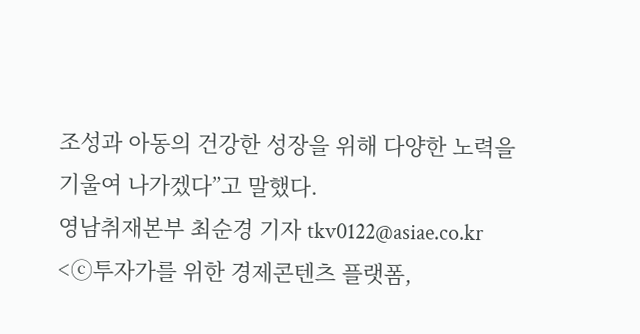조성과 아동의 건강한 성장을 위해 다양한 노력을 기울여 나가겠다”고 말했다.
영남취재본부 최순경 기자 tkv0122@asiae.co.kr
<ⓒ투자가를 위한 경제콘텐츠 플랫폼,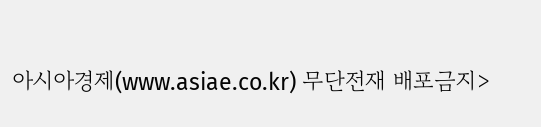아시아경제(www.asiae.co.kr) 무단전재 배포금지>